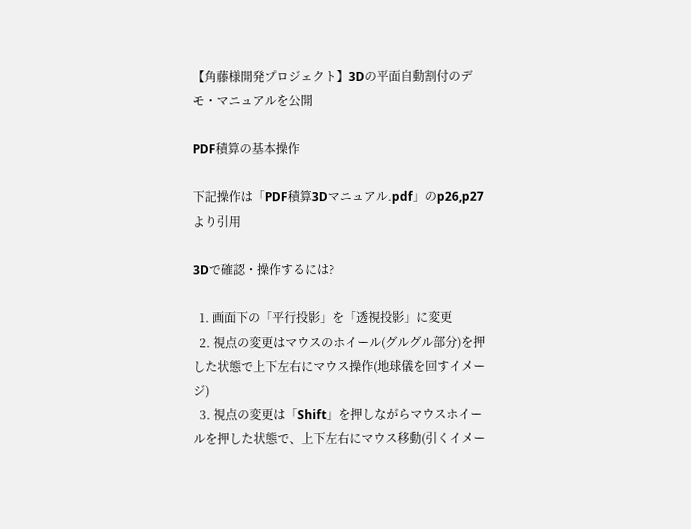【角藤様開発プロジェクト】3Dの平面自動割付のデモ・マニュアルを公開

PDF積算の基本操作

下記操作は「PDF積算3Dマニュアル.pdf」のp26,p27より引用

3Dで確認・操作するには?

  1. 画面下の「平行投影」を「透視投影」に変更
  2. 視点の変更はマウスのホイール(グルグル部分)を押した状態で上下左右にマウス操作(地球儀を回すイメージ)
  3. 視点の変更は「Shift」を押しながらマウスホイールを押した状態で、上下左右にマウス移動(引くイメー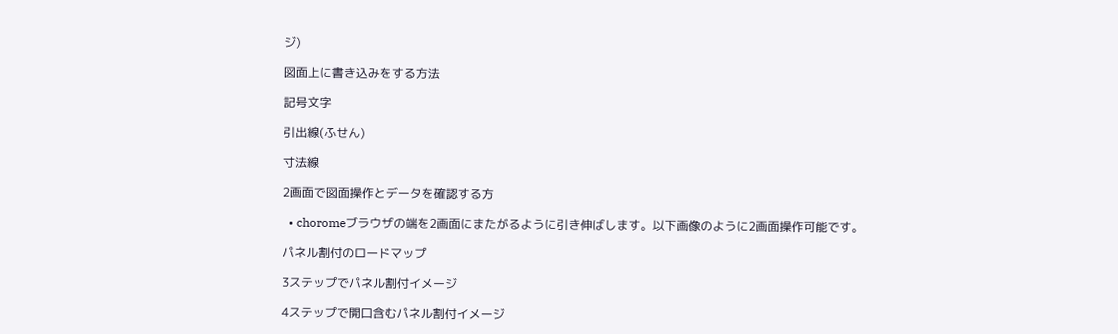ジ)

図面上に書き込みをする方法

記号文字

引出線(ふせん)

寸法線

2画面で図面操作とデータを確認する方

  • choromeブラウザの端を2画面にまたがるように引き伸ばします。以下画像のように2画面操作可能です。

パネル割付のロードマップ

3ステップでパネル割付イメージ

4ステップで開口含むパネル割付イメージ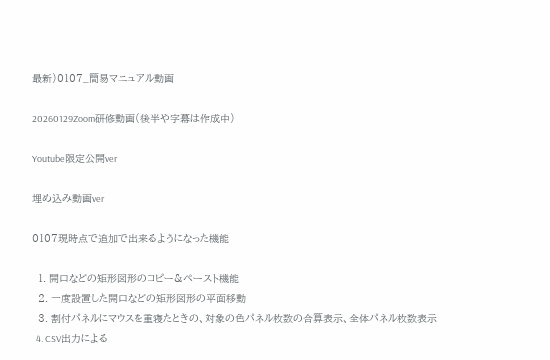最新)0107_簡易マニュアル動画

20260129Zoom研修動画(後半や字幕は作成中)

Youtube限定公開ver

埋め込み動画ver

0107現時点で追加で出来るようになった機能

  1. 開口などの矩形図形のコピー&ペースト機能
  2. 一度設置した開口などの矩形図形の平面移動
  3. 割付パネルにマウスを重寝たときの、対象の色パネル枚数の合算表示、全体パネル枚数表示
  4. CSV出力による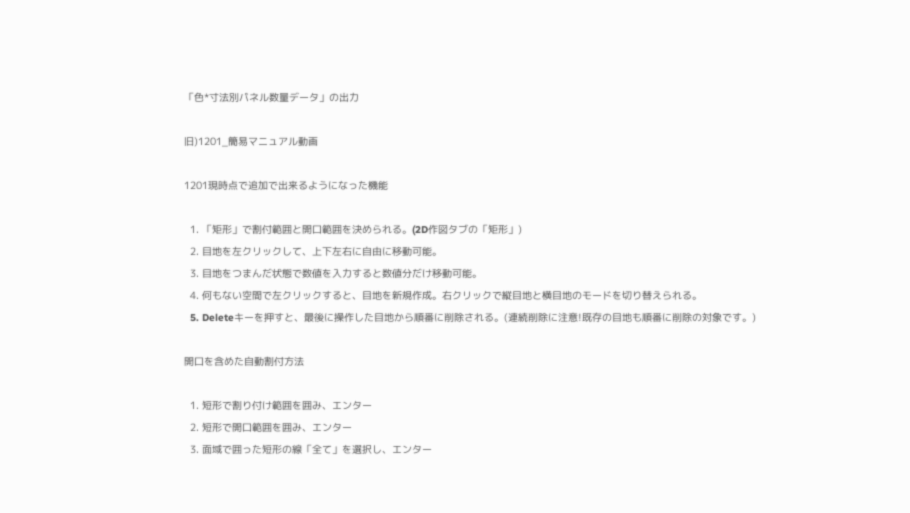「色*寸法別パネル数量データ」の出力

旧)1201_簡易マニュアル動画

1201現時点で追加で出来るようになった機能

  1. 「矩形」で割付範囲と開口範囲を決められる。(2D作図タブの「矩形」)
  2. 目地を左クリックして、上下左右に自由に移動可能。
  3. 目地をつまんだ状態で数値を入力すると数値分だけ移動可能。
  4. 何もない空間で左クリックすると、目地を新規作成。右クリックで縦目地と横目地のモードを切り替えられる。
  5. Deleteキーを押すと、最後に操作した目地から順番に削除される。(連続削除に注意!既存の目地も順番に削除の対象です。)

開口を含めた自動割付方法

  1. 短形で割り付け範囲を囲み、エンター
  2. 短形で開口範囲を囲み、エンター
  3. 面域で囲った短形の線「全て」を選択し、エンター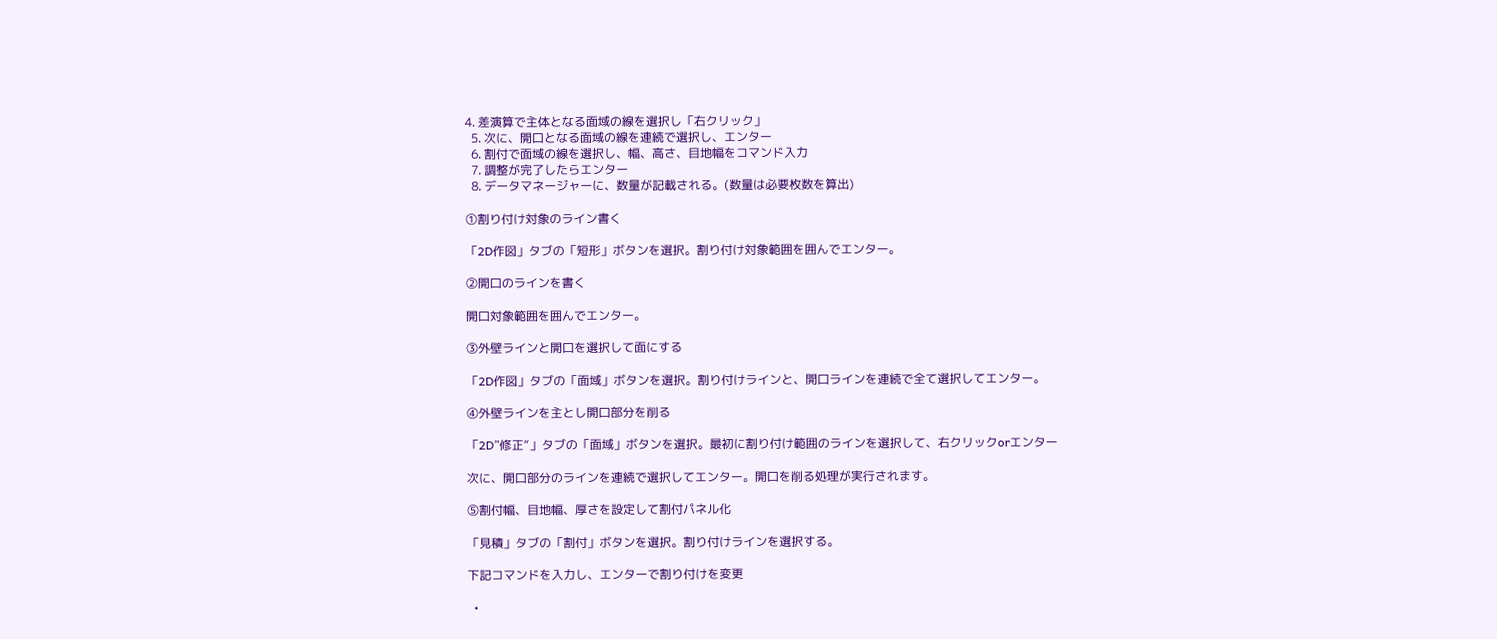4. 差演算で主体となる面域の線を選択し「右クリック」
  5. 次に、開口となる面域の線を連続で選択し、エンター
  6. 割付で面域の線を選択し、幅、高さ、目地幅をコマンド入力
  7. 調整が完了したらエンター
  8. データマネージャーに、数量が記載される。(数量は必要枚数を算出)

①割り付け対象のライン書く

「2D作図」タブの「短形」ボタンを選択。割り付け対象範囲を囲んでエンター。

②開口のラインを書く

開口対象範囲を囲んでエンター。

③外壁ラインと開口を選択して面にする

「2D作図」タブの「面域」ボタンを選択。割り付けラインと、開口ラインを連続で全て選択してエンター。

④外壁ラインを主とし開口部分を削る

「2D”修正“」タブの「面域」ボタンを選択。最初に割り付け範囲のラインを選択して、右クリックorエンター

次に、開口部分のラインを連続で選択してエンター。開口を削る処理が実行されます。

⑤割付幅、目地幅、厚さを設定して割付パネル化

「見積」タブの「割付」ボタンを選択。割り付けラインを選択する。

下記コマンドを入力し、エンターで割り付けを変更

  •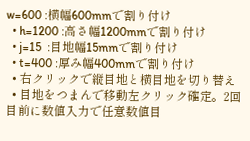w=600 :横幅600mmで割り付け
  • h=1200 :高さ幅1200mmで割り付け
  • j=15  :目地幅15mmで割り付け
  • t=400 :厚み幅400mmで割り付け
  • 右クリックで縦目地と横目地を切り替え
  • 目地をつまんで移動左クリック確定。2回目前に数値入力で任意数値目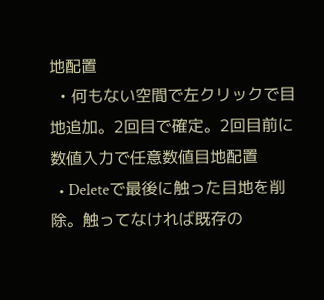地配置
  • 何もない空間で左クリックで目地追加。2回目で確定。2回目前に数値入力で任意数値目地配置
  • Deleteで最後に触った目地を削除。触ってなければ既存の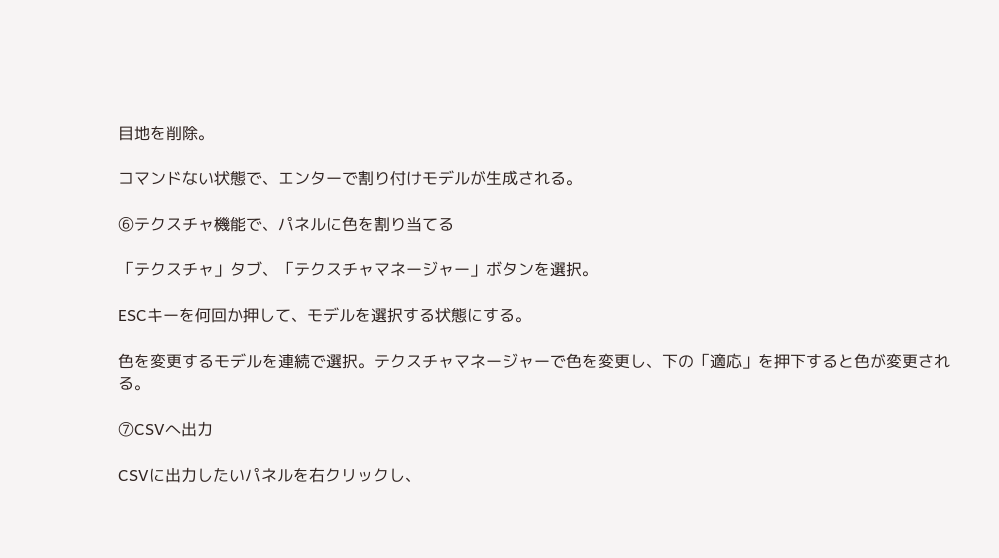目地を削除。

コマンドない状態で、エンターで割り付けモデルが生成される。

⑥テクスチャ機能で、パネルに色を割り当てる

「テクスチャ」タブ、「テクスチャマネージャー」ボタンを選択。

ESCキーを何回か押して、モデルを選択する状態にする。

色を変更するモデルを連続で選択。テクスチャマネージャーで色を変更し、下の「適応」を押下すると色が変更される。

⑦CSVへ出力

CSVに出力したいパネルを右クリックし、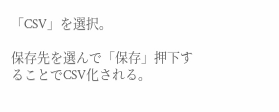「CSV」を選択。

保存先を選んで「保存」押下することでCSV化される。